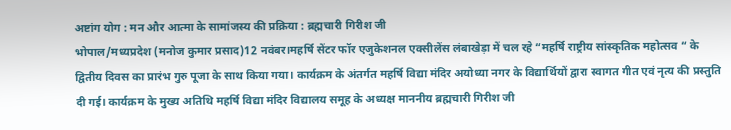अष्टांग योग : मन और आत्मा के सामांजस्य की प्रक्रिया : ब्रह्मचारी गिरीश जी
भोपाल/मध्यप्रदेश (मनोज कुमार प्रसाद)12 नवंबर।महर्षि सेंटर फॉर एजुकेशनल एक्सीलेंस लंबाखेड़ा में चल रहे “महर्षि राष्ट्रीय सांस्कृतिक महोत्सव “ के द्वितीय दिवस का प्रारंभ गुरु पूजा के साथ किया गया। कार्यक्रम के अंतर्गत महर्षि विद्या मंदिर अयोध्या नगर के विद्यार्थियों द्वारा स्वागत गीत एवं नृत्य की प्रस्तुति दी गई। कार्यक्रम के मुख्य अतिथि महर्षि विद्या मंदिर विद्यालय समूह के अध्यक्ष माननीय ब्रह्मचारी गिरीश जी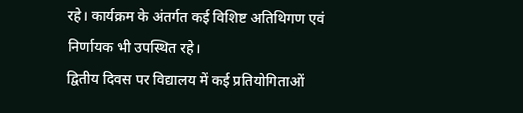रहे। कार्यक्रम के अंतर्गत कई विशिष्ट अतिथिगण एवं निर्णायक भी उपस्थित रहे।
द्वितीय दिवस पर विद्यालय में कई प्रतियोगिताओं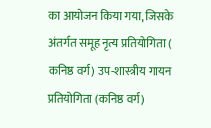का आयोजन किया गया, जिसके अंतर्गत समूह नृत्य प्रतियोगिता ( कनिष्ठ वर्ग) उप-शास्त्रीय गायन प्रतियोगिता (कनिष्ठ वर्ग)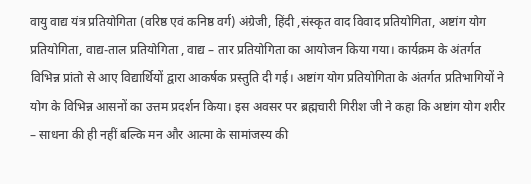वायु वाद्य यंत्र प्रतियोगिता (वरिष्ठ एवं कनिष्ठ वर्ग) अंग्रेजी, हिंदी ,संस्कृत वाद विवाद प्रतियोगिता, अष्टांग योग प्रतियोगिता, वाद्य-ताल प्रतियोगिता , वाद्य – तार प्रतियोगिता का आयोजन किया गया। कार्यक्रम के अंतर्गत विभिन्न प्रांतो से आए विद्यार्थियों द्वारा आकर्षक प्रस्तुति दी गई। अष्टांग योग प्रतियोगिता के अंतर्गत प्रतिभागियों ने योग के विभिन्न आसनों का उत्तम प्रदर्शन किया। इस अवसर पर ब्रह्मचारी गिरीश जी ने कहा कि अष्टांग योग शरीर – साधना की ही नहीं बल्कि मन और आत्मा के सामांजस्य की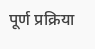पूर्ण प्रक्रिया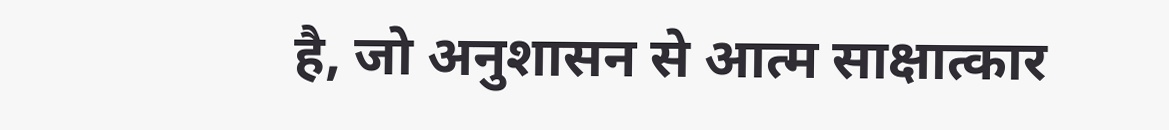है, जो अनुशासन से आत्म साक्षात्कार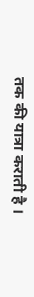तक की यात्रा कराती है ।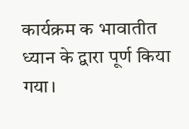कार्यक्रम क भावातीत ध्यान के द्वारा पूर्ण किया गया।